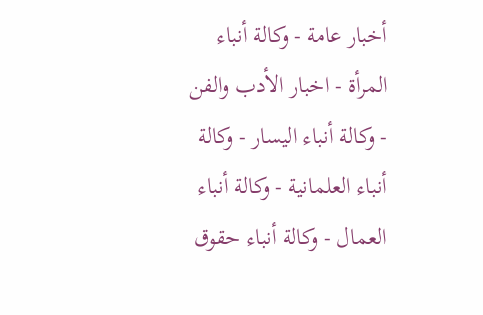أخبار عامة - وكالة أنباء المرأة - اخبار الأدب والفن - وكالة أنباء اليسار - وكالة أنباء العلمانية - وكالة أنباء العمال - وكالة أنباء حقوق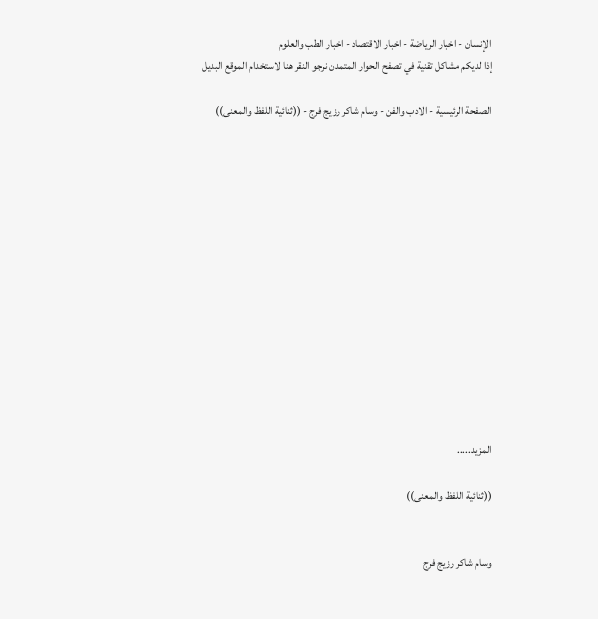الإنسان - اخبار الرياضة - اخبار الاقتصاد - اخبار الطب والعلوم
إذا لديكم مشاكل تقنية في تصفح الحوار المتمدن نرجو النقر هنا لاستخدام الموقع البديل

الصفحة الرئيسية - الادب والفن - وسام شاكر رزيج فرج - ((ثنائية اللفظ والمعنى))














المزيد.....

((ثنائية اللفظ والمعنى))


وسام شاكر رزيج فرج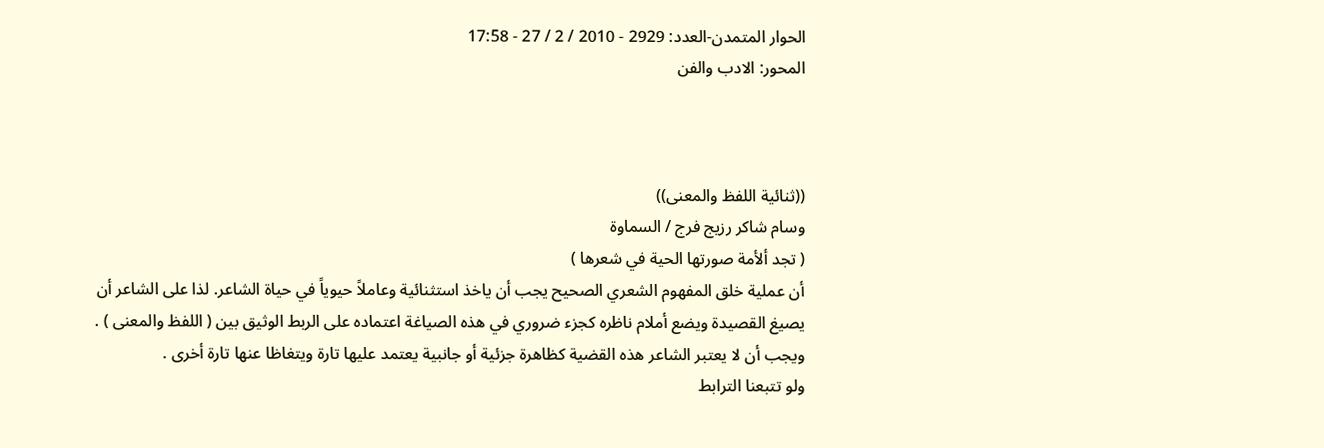الحوار المتمدن-العدد: 2929 - 2010 / 2 / 27 - 17:58
المحور: الادب والفن



((ثنائية اللفظ والمعنى))
وسام شاكر رزيج فرج / السماوة
( تجد ألأمة صورتها الحية في شعرها )
أن عملية خلق المفهوم الشعري الصحيح يجب أن ياخذ استثنائية وعاملاً حيوياً في حياة الشاعر. لذا على الشاعر أن يصيغ القصيدة ويضع أملام ناظره كجزء ضروري في هذه الصياغة اعتماده على الربط الوثيق بين ( اللفظ والمعنى ) .
ويجب أن لا يعتبر الشاعر هذه القضية كظاهرة جزئية أو جانبية يعتمد عليها تارة ويتغاظا عنها تارة أخرى .
ولو تتبعنا الترابط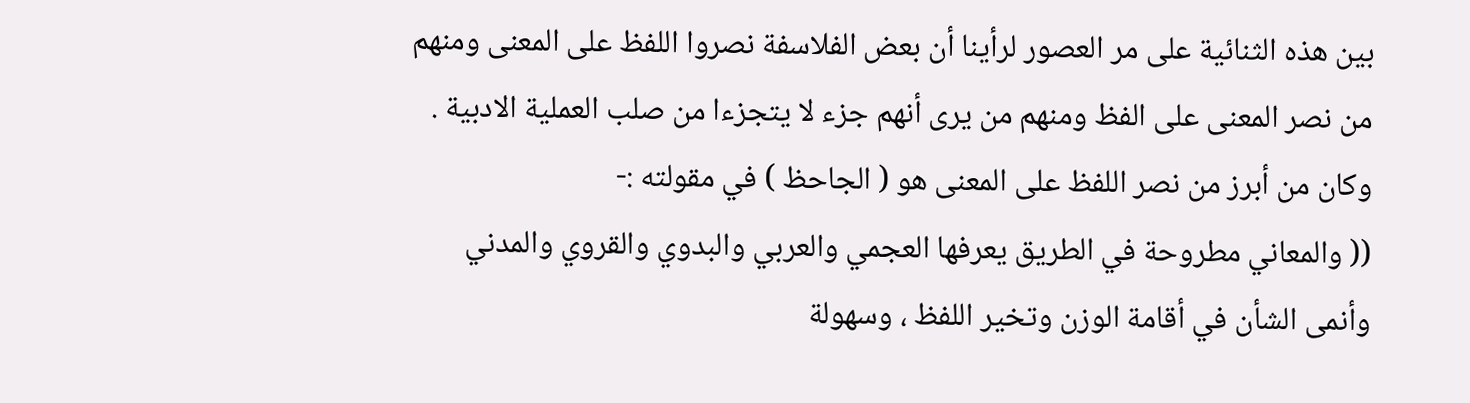بين هذه الثنائية على مر العصور لرأينا أن بعض الفلاسفة نصروا اللفظ على المعنى ومنهم من نصر المعنى على الفظ ومنهم من يرى أنهم جزء لا يتجزءا من صلب العملية الادبية .
وكان من أبرز من نصر اللفظ على المعنى هو ( الجاحظ ) في مقولته :-
(( والمعاني مطروحة في الطريق يعرفها العجمي والعربي والبدوي والقروي والمدني وأنمى الشأن في أقامة الوزن وتخير اللفظ ، وسهولة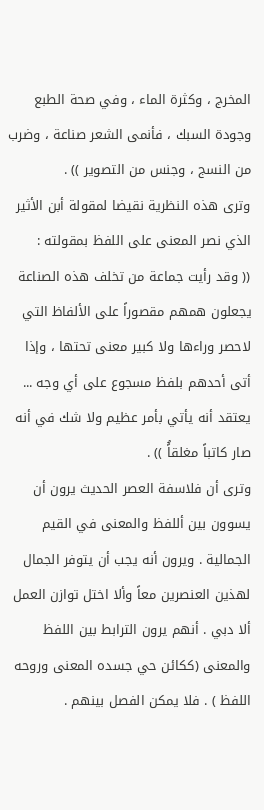المخرج ، وكثرة الماء ، وفي صحة الطبع وجودة السبك ، فأنمى الشعر صناعة ، وضرب من النسج ، وجنس من التصوير )) .
وترى هذه النظرية نقيضا لمقولة أبن الأثير الذي نصر المعنى على اللفظ بمقولته :
(( وقد رأيت جماعة من تخلف هذه الصناعة يجعلون همهم مقصوراً على الألفاظ التي لاحصر وراءها ولا كبير معنى تحتها ، وإذا أتى أحدهم بلفظ مسجوع على أي وجه ... يعتقد أنه يأتي بأمر عظيم ولا شك في أنه صار كاتباً مغلقاًُ )) .
وترى أن فلاسفة العصر الحديث يرون أن يسوون بين أللفظ والمعنى في القيم الجمالية . ويرون أنه يجب أن يتوفر الجمال لهذين العنصرين معاً وألا اختل توازن العمل ألا دبي . أنهم يرون الترابط بين اللفظ والمعنى (ككائن حي جسده المعنى وروحه اللفظ ) . فلا يمكن الفصل بينهم .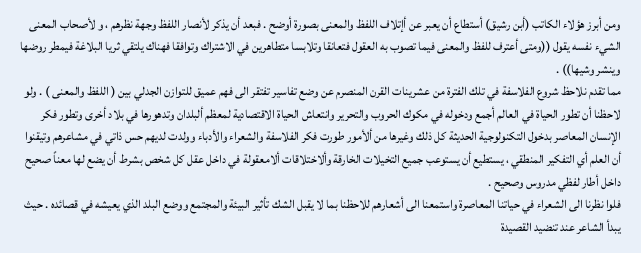ومن أبرز هؤلاء الكاتب (أبن رشيق) أستطاع أن يعبر عن أإتلاف اللفظ والمعنى بصورة أوضح . فبعد أن يذكر لأنصار اللفظ وجهة نظرهم ، و لأصحاب المعنى الشيء نفسه يقول ((ومتى أعترف للفظ والمعنى فيما تصوب به العقول فتعانقا وتلابسا متطاهرين في الاشتراك وتوافقا فهناك يلتقي ثريا البلاغة فيمطر روضها وينشر وشيها)) .
مما تقدم نلاحظ شروع الفلاسفة في تلك الفترة من عشرينات القرن المنصرم عن وضع تفاسير تفتقر الى فهم عميق للتوازن الجدلي بين ( اللفظ والمعنى ) . ولو لاحظنا أن تطور الحياة في العالم أجمع ودخوله في مكوك الحروب والتحرير وانتعاش الحياة الاقتصادية لمعظم ألبلدان وتدهورها في بلاد أخرى وتطور فكر الإنسان المعاصر بدخول التكنولوجية الحديثة كل ذلك وغيرها من ألأمور طورت فكر الفلاسفة والشعراء والأدباء وولدت لديهم حس ذاتي في مشاعرهم وتيقنوا أن العلم أي التفكير المنطقي ، يستطيع أن يستوعب جميع التخيلات الخارقة وألاختلاقات ألامعقولة في داخل عقل كل شخص بشرط أن يضع لها معناً صحيح داخل أطار لفظي مدروس وصحيح .
فلوا نظرنا الى الشعراء في حياتنا المعاصرة واستمعنا الى أشعارهم للاحظنا بما لا يقبل الشك تأثير البيئة والمجتمع ووضع البلد الذي يعيشه في قصائده . حيث يبدأ الشاعر عند تنضيد القصيدة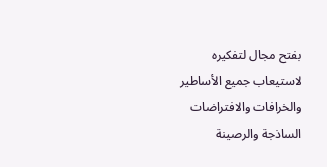بفتح مجال لتفكيره لاستيعاب جميع الأساطير والخرافات والافتراضات الساذجة والرصينة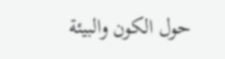حول الكون والبيئة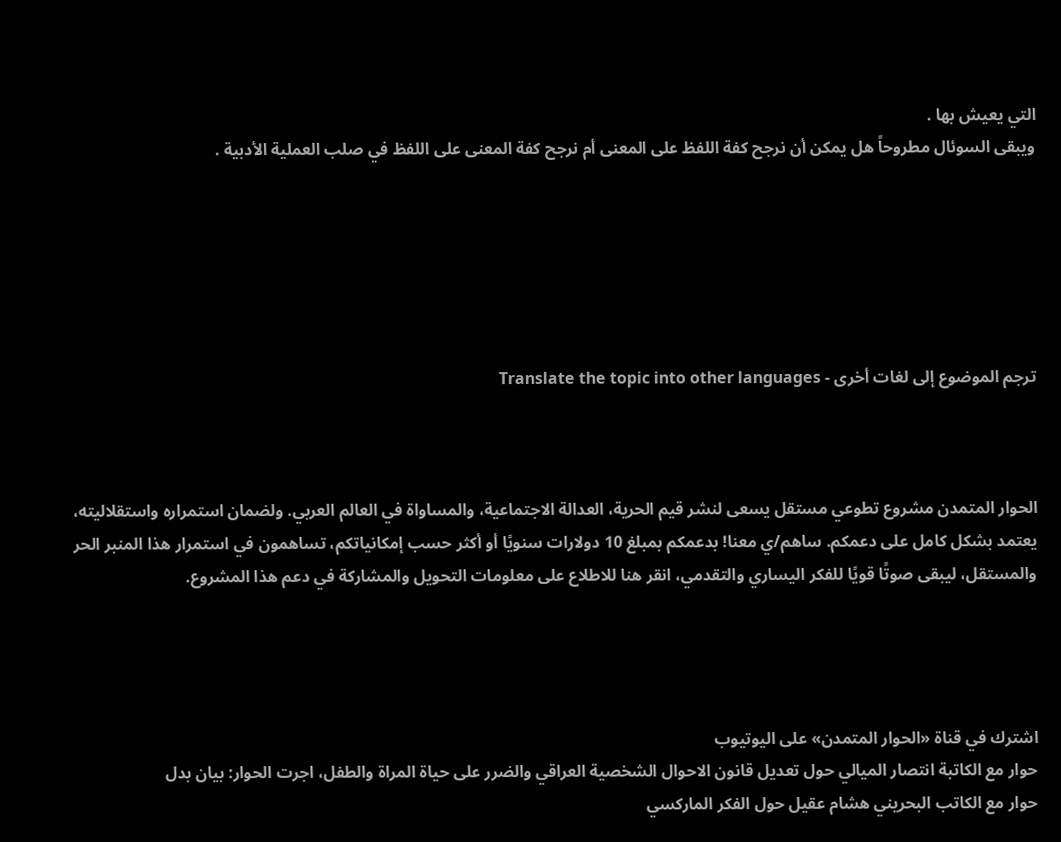التي يعيش بها .
ويبقى السوئال مطروحاً هل يمكن أن نرجح كفة اللفظ على المعنى أم نرجح كفة المعنى على اللفظ في صلب العملية الأدبية .






ترجم الموضوع إلى لغات أخرى - Translate the topic into other languages



الحوار المتمدن مشروع تطوعي مستقل يسعى لنشر قيم الحرية، العدالة الاجتماعية، والمساواة في العالم العربي. ولضمان استمراره واستقلاليته، يعتمد بشكل كامل على دعمكم. ساهم/ي معنا! بدعمكم بمبلغ 10 دولارات سنويًا أو أكثر حسب إمكانياتكم، تساهمون في استمرار هذا المنبر الحر والمستقل، ليبقى صوتًا قويًا للفكر اليساري والتقدمي، انقر هنا للاطلاع على معلومات التحويل والمشاركة في دعم هذا المشروع.




اشترك في قناة «الحوار المتمدن» على اليوتيوب
حوار مع الكاتبة انتصار الميالي حول تعديل قانون الاحوال الشخصية العراقي والضرر على حياة المراة والطفل، اجرت الحوار: بيان بدل
حوار مع الكاتب البحريني هشام عقيل حول الفكر الماركسي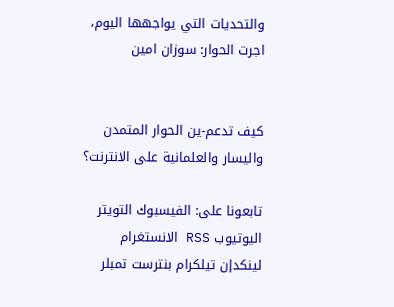والتحديات التي يواجهها اليوم، اجرت الحوار: سوزان امين


كيف تدعم-ين الحوار المتمدن واليسار والعلمانية على الانترنت؟

تابعونا على: الفيسبوك التويتر اليوتيوب RSS الانستغرام لينكدإن تيلكرام بنترست تمبلر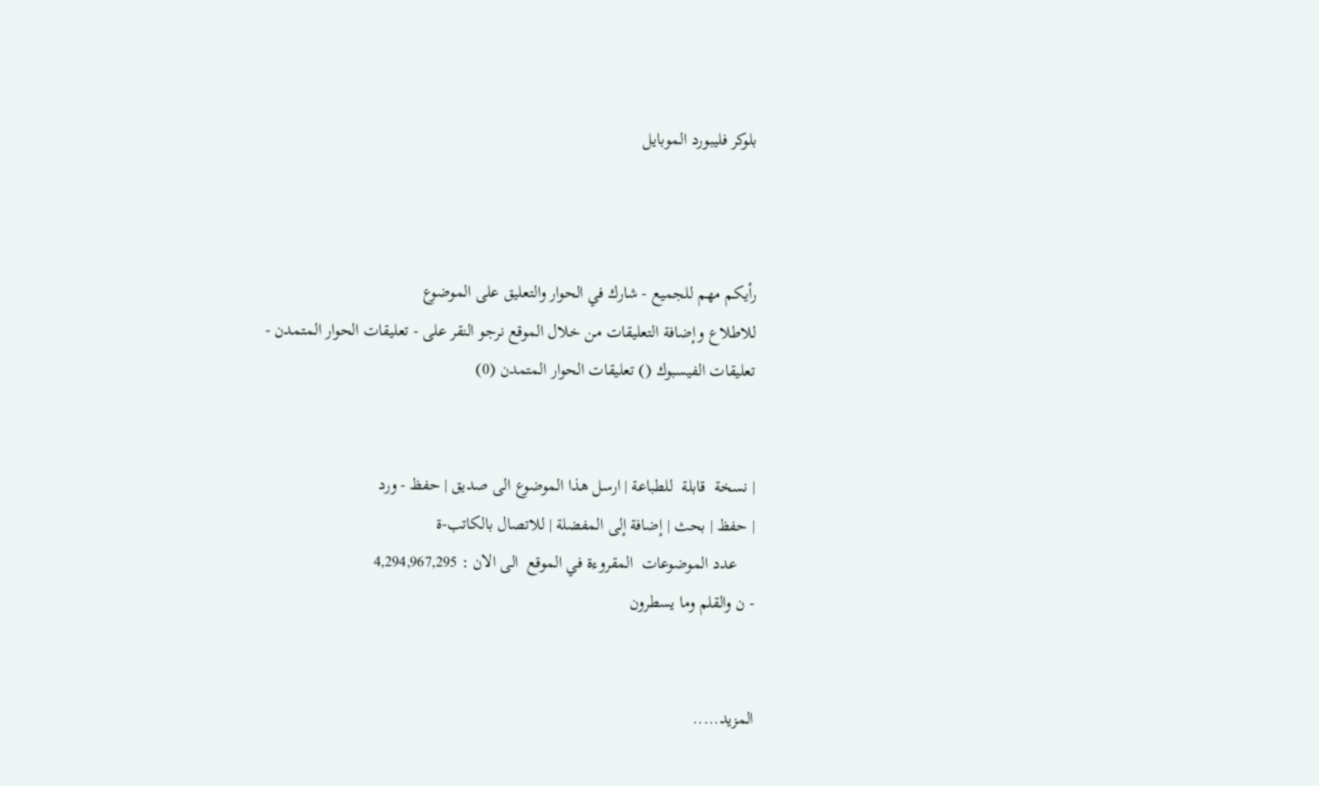بلوكر فليبورد الموبايل



رأيكم مهم للجميع - شارك في الحوار والتعليق على الموضوع
للاطلاع وإضافة التعليقات من خلال الموقع نرجو النقر على - تعليقات الحوار المتمدن -
تعليقات الفيسبوك () تعليقات الحوار المتمدن (0)


| نسخة  قابلة  للطباعة | ارسل هذا الموضوع الى صديق | حفظ - ورد
| حفظ | بحث | إضافة إلى المفضلة | للاتصال بالكاتب-ة
    عدد الموضوعات  المقروءة في الموقع  الى الان : 4,294,967,295
- ن والقلم وما يسطرون


المزيد.....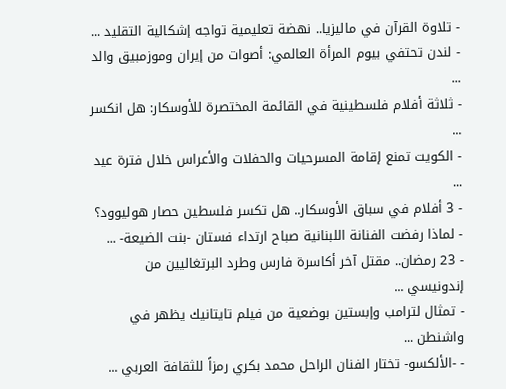- تلاوة القرآن في ماليزيا.. نهضة تعليمية تواجه إشكالية التقليد ...
- لندن تحتفي بيوم المرأة العالمي: أصوات من إيران وموزمبيق والد ...
- ثلاثة أفلام فلسطينية في القائمة المختصرة للأوسكار: هل انكسر ...
- الكويت تمنع إقامة المسرحيات والحفلات والأعراس خلال فترة عيد ...
- 3 أفلام في سباق الأوسكار.. هل تكسر فلسطين حصار هوليوود؟
- لماذا رفضت الفنانة اللبنانية صباح ارتداء فستان -بنت الضيعة- ...
- 23 رمضان.. مقتل آخر أكاسرة فارس وطرد البرتغاليين من إندونيسي ...
- تمثال لترامب وإبستين بوضعية من فيلم تايتانيك يظهر في واشنطن ...
- -الألكسو- تختار الفنان الراحل محمد بكري رمزاً للثقافة العربي ...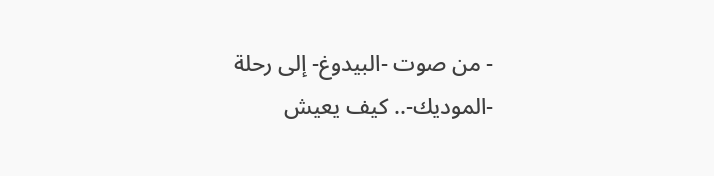- من صوت -البيدوغ- إلى رحلة -الموديك-.. كيف يعيش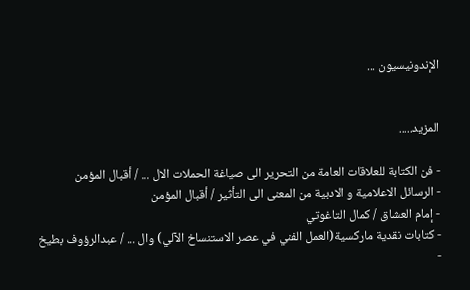الإندونيسيون ...


المزيد.....

- فن الكتابة للعلاقات العامة من التحرير الى صياغة الحملات الال ... / أقبال المؤمن
- الرسائل الاعلامية و الادبية من المعنى الى التأثير / أقبال المؤمن
- إمام العشاق / كمال التاغوتي
- كتابات نقدية ماركسية(العمل الفني في عصر الاستنساخ الآلي) وال ... / عبدالرؤوف بطيخ
-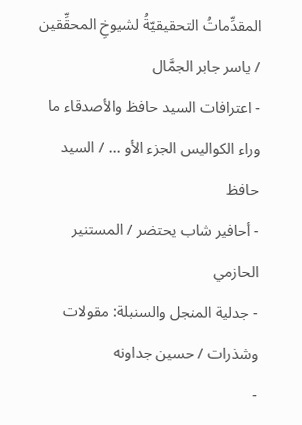المقدِّماتُ التحقيقيّةُ لشيوخِ المحقِّقين / ياسر جابر الجمَّال
- اعترافات السيد حافظ والأصدقاء ما وراء الكواليس الجزء الأو ... / السيد حافظ
- أحافير شاب يحتضر / المستنير الحازمي
- جدلية المنجل والسنبلة: مقولات وشذرات / حسين جداونه
-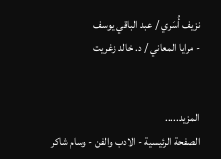نزيف أُسَري / عبد الباقي يوسف
- مرايا المعاني / د. خالد زغريت


المزيد.....
الصفحة الرئيسية - الادب والفن - وسام شاكر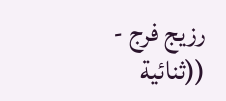رزيج فرج - ((ثنائية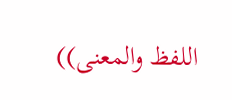اللفظ والمعنى))